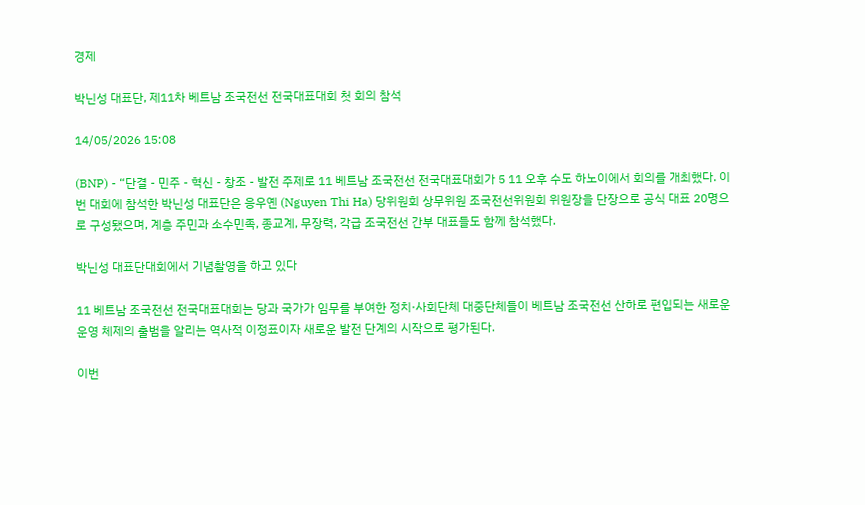경제

박닌성 대표단, 제11차 베트남 조국전선 전국대표대회 첫 회의 참석

14/05/2026 15:08

(BNP) - “단결 - 민주 - 혁신 - 창조 - 발전 주제로 11 베트남 조국전선 전국대표대회가 5 11 오후 수도 하노이에서 회의를 개최했다. 이번 대회에 참석한 박닌성 대표단은 응우옌 (Nguyen Thi Ha) 당위원회 상무위원 조국전선위원회 위원장을 단장으로 공식 대표 20명으로 구성됐으며, 계층 주민과 소수민족, 종교계, 무장력, 각급 조국전선 간부 대표들도 함께 참석했다.

박닌성 대표단대회에서 기념촬영을 하고 있다

11 베트남 조국전선 전국대표대회는 당과 국가가 임무를 부여한 정치·사회단체 대중단체들이 베트남 조국전선 산하로 편입되는 새로운 운영 체제의 출범을 알리는 역사적 이정표이자 새로운 발전 단계의 시작으로 평가된다.

이번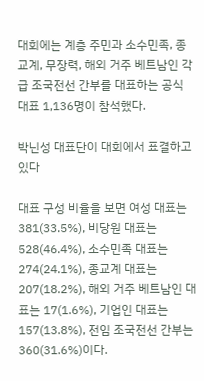대회에는 계층 주민과 소수민족, 종교계, 무장력, 해외 거주 베트남인 각급 조국전선 간부를 대표하는 공식 대표 1,136명이 참석했다.

박닌성 대표단이 대회에서 표결하고 있다

대표 구성 비율을 보면 여성 대표는 381(33.5%), 비당원 대표는 528(46.4%), 소수민족 대표는 274(24.1%), 종교계 대표는 207(18.2%), 해외 거주 베트남인 대표는 17(1.6%), 기업인 대표는 157(13.8%), 전임 조국전선 간부는 360(31.6%)이다.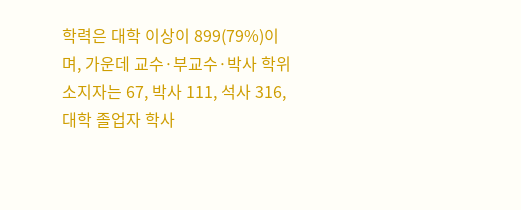학력은 대학 이상이 899(79%)이며, 가운데 교수·부교수·박사 학위 소지자는 67, 박사 111, 석사 316, 대학 졸업자 학사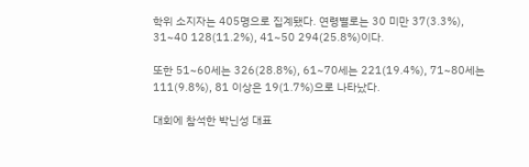학위 소지자는 405명으로 집계됐다. 연령별로는 30 미만 37(3.3%), 31~40 128(11.2%), 41~50 294(25.8%)이다.

또한 51~60세는 326(28.8%), 61~70세는 221(19.4%), 71~80세는 111(9.8%), 81 이상은 19(1.7%)으로 나타났다.

대회에 참석한 박닌성 대표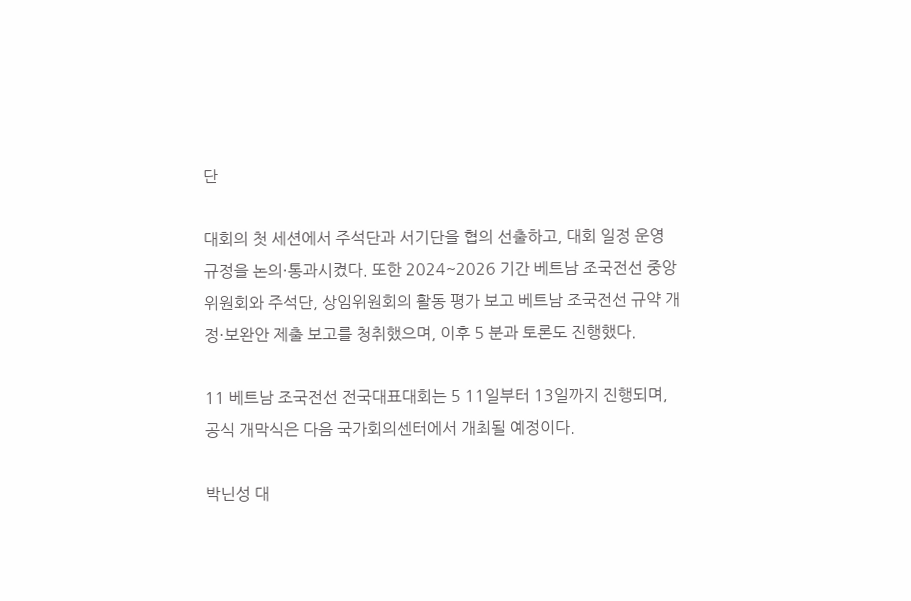단

대회의 첫 세션에서 주석단과 서기단을 협의 선출하고, 대회 일정 운영 규정을 논의·통과시켰다. 또한 2024~2026 기간 베트남 조국전선 중앙위원회와 주석단, 상임위원회의 활동 평가 보고 베트남 조국전선 규약 개정·보완안 제출 보고를 청취했으며, 이후 5 분과 토론도 진행했다.

11 베트남 조국전선 전국대표대회는 5 11일부터 13일까지 진행되며, 공식 개막식은 다음 국가회의센터에서 개최될 예정이다.

박닌성 대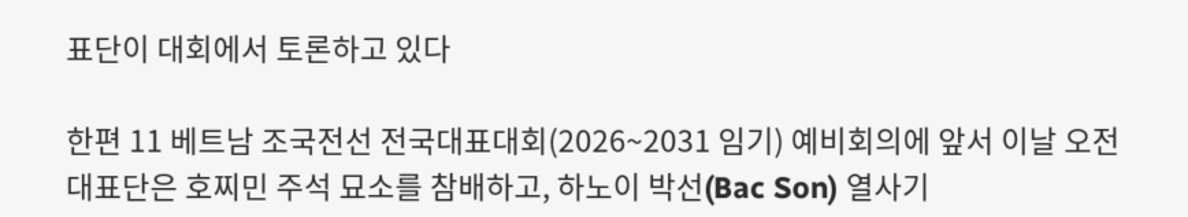표단이 대회에서 토론하고 있다

한편 11 베트남 조국전선 전국대표대회(2026~2031 임기) 예비회의에 앞서 이날 오전 대표단은 호찌민 주석 묘소를 참배하고, 하노이 박선(Bac Son) 열사기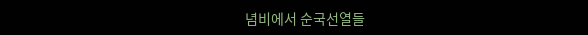념비에서 순국선열들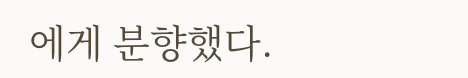에게 분향했다.